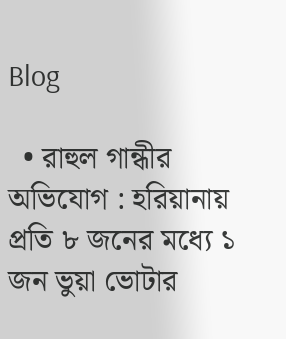Blog

  • রাহুল গান্ধীর অভিযোগ : হরিয়ানায় প্রতি ৮ জনের মধ্যে ১ জন ভুয়া ভোটার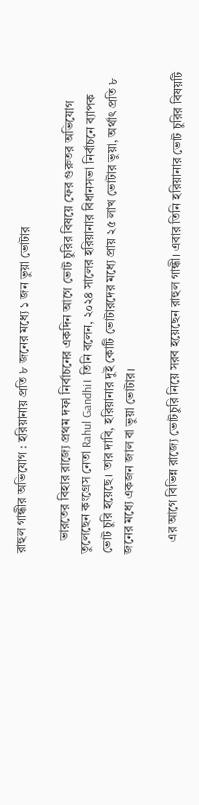রাহুল গান্ধীর অভিযোগ : হরিয়ানায় প্রতি ৮ জনের মধ্যে ১ জন ভুয়া ভোটার

    ভারতের বিহার রাজ্যে প্রথম দফা নির্বাচনের একদিন আগে ভোট চুরির বিষয়ে ফের গুরুতর অভিযোগ তুলেছেন কংগ্রেস নেতা Rahul Gandhi। তিনি বলেন, ২০২৪ সালের হরিয়ানার বিধানসভা নির্বাচনে ব্যাপক ভোট চুরি হয়েছে। তার দাবি, হরিয়ানার দুই কোটি ভোটারদের মধ্যে প্রায় ২৫ লাখ ভোটার ভুয়া, অর্থাৎ প্রতি ৮ জনের মধ্যে একজন জাল বা ভুয়া ভোটার।

    এর আগে বিভিন্ন রাজ্যে ভোটচুরি নিয়ে সরব হয়েছেন রাহুল গান্ধী। এবার তিনি হরিয়ানার ভোট চুরির বিষয়টি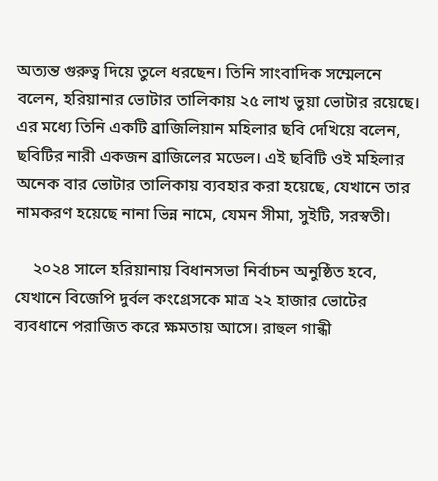অত্যন্ত গুরুত্ব দিয়ে তুলে ধরছেন। তিনি সাংবাদিক সম্মেলনে বলেন, হরিয়ানার ভোটার তালিকায় ২৫ লাখ ভুয়া ভোটার রয়েছে। এর মধ্যে তিনি একটি ব্রাজিলিয়ান মহিলার ছবি দেখিয়ে বলেন, ছবিটির নারী একজন ব্রাজিলের মডেল। এই ছবিটি ওই মহিলার অনেক বার ভোটার তালিকায় ব্যবহার করা হয়েছে, যেখানে তার নামকরণ হয়েছে নানা ভিন্ন নামে, যেমন সীমা, সুইটি, সরস্বতী।

    ২০২৪ সালে হরিয়ানায় বিধানসভা নির্বাচন অনুষ্ঠিত হবে, যেখানে বিজেপি দুর্বল কংগ্রেসকে মাত্র ২২ হাজার ভোটের ব্যবধানে পরাজিত করে ক্ষমতায় আসে। রাহুল গান্ধী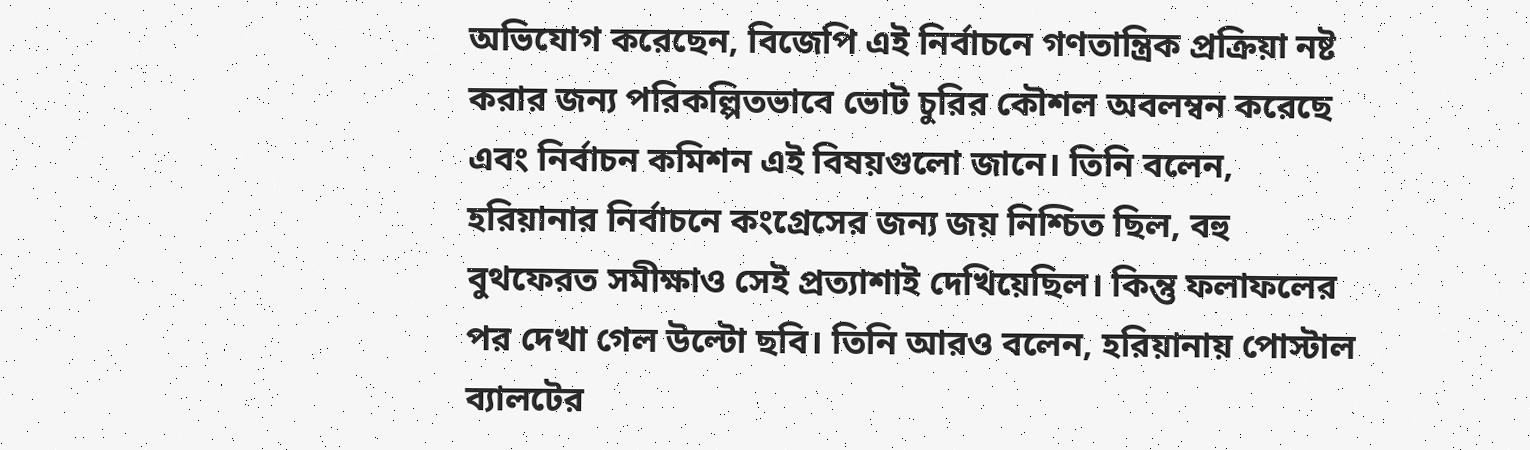অভিযোগ করেছেন, বিজেপি এই নির্বাচনে গণতান্ত্রিক প্রক্রিয়া নষ্ট করার জন্য পরিকল্পিতভাবে ভোট চুরির কৌশল অবলম্বন করেছে এবং নির্বাচন কমিশন এই বিষয়গুলো জানে। তিনি বলেন, হরিয়ানার নির্বাচনে কংগ্রেসের জন্য জয় নিশ্চিত ছিল, বহু বুথফেরত সমীক্ষাও সেই প্রত্যাশাই দেখিয়েছিল। কিন্তু ফলাফলের পর দেখা গেল উল্টো ছবি। তিনি আরও বলেন, হরিয়ানায় পোস্টাল ব্যালটের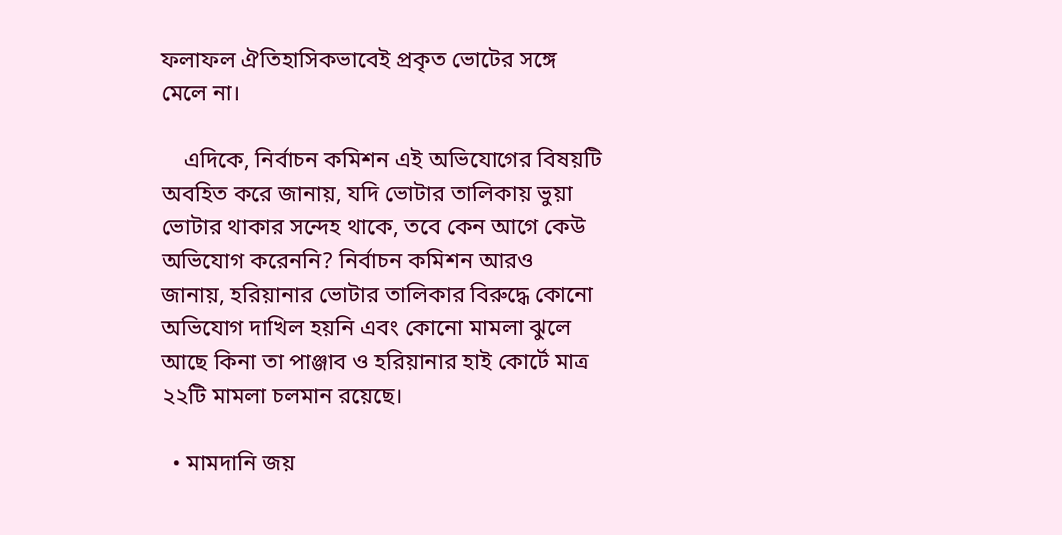ফলাফল ঐতিহাসিকভাবেই প্রকৃত ভোটের সঙ্গে মেলে না।

    এদিকে, নির্বাচন কমিশন এই অভিযোগের বিষয়টি অবহিত করে জানায়, যদি ভোটার তালিকায় ভুয়া ভোটার থাকার সন্দেহ থাকে, তবে কেন আগে কেউ অভিযোগ করেননি? নির্বাচন কমিশন আরও জানায়, হরিয়ানার ভোটার তালিকার বিরুদ্ধে কোনো অভিযোগ দাখিল হয়নি এবং কোনো মামলা ঝুলে আছে কিনা তা পাঞ্জাব ও হরিয়ানার হাই কোর্টে মাত্র ২২টি মামলা চলমান রয়েছে।

  • মামদানি জয়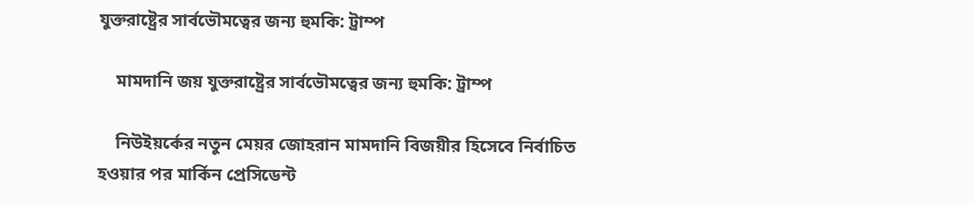যুক্তরাষ্ট্রের সার্বভৌমত্বের জন্য হুমকি: ট্রাম্প

    মামদানি জয় যুক্তরাষ্ট্রের সার্বভৌমত্বের জন্য হুমকি: ট্রাম্প

    নিউইয়র্কের নতুন মেয়র জোহরান মামদানি বিজয়ীর হিসেবে নির্বাচিত হওয়ার পর মার্কিন প্রেসিডেন্ট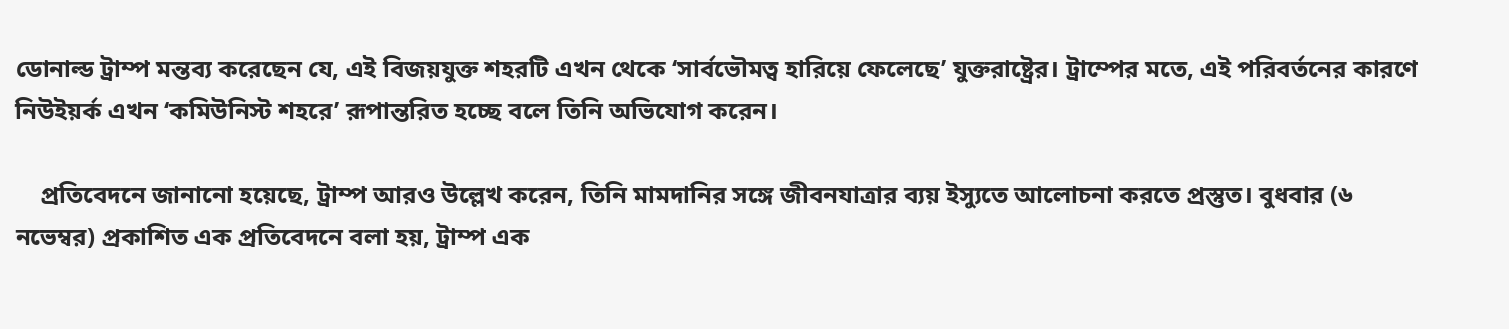ডোনাল্ড ট্রাম্প মন্তব্য করেছেন যে, এই বিজয়যুক্ত শহরটি এখন থেকে ‘সার্বভৌমত্ব হারিয়ে ফেলেছে’ যুক্তরাষ্ট্রের। ট্রাম্পের মতে, এই পরিবর্তনের কারণে নিউইয়র্ক এখন ‘কমিউনিস্ট শহরে’ রূপান্তরিত হচ্ছে বলে তিনি অভিযোগ করেন।

    প্রতিবেদনে জানানো হয়েছে, ট্রাম্প আরও উল্লেখ করেন, তিনি মামদানির সঙ্গে জীবনযাত্রার ব্যয় ইস্যুতে আলোচনা করতে প্রস্তুত। বুধবার (৬ নভেম্বর) প্রকাশিত এক প্রতিবেদনে বলা হয়, ট্রাম্প এক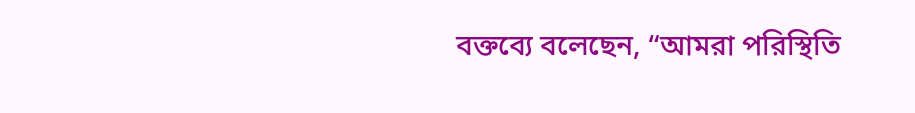বক্তব্যে বলেছেন, “আমরা পরিস্থিতি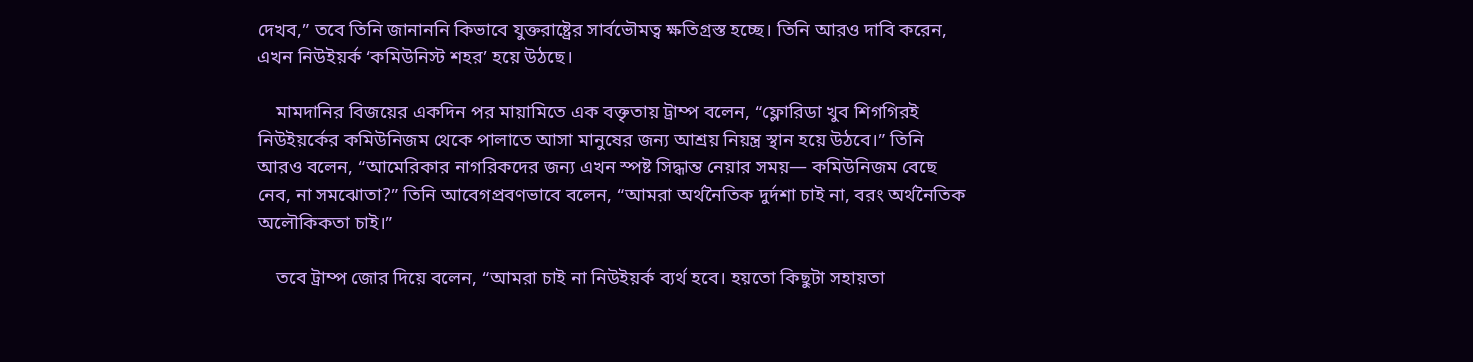দেখব,” তবে তিনি জানাননি কিভাবে যুক্তরাষ্ট্রের সার্বভৌমত্ব ক্ষতিগ্রস্ত হচ্ছে। তিনি আরও দাবি করেন, এখন নিউইয়র্ক ‘কমিউনিস্ট শহর’ হয়ে উঠছে।

    মামদানির বিজয়ের একদিন পর মায়ামিতে এক বক্তৃতায় ট্রাম্প বলেন, “ফ্লোরিডা খুব শিগগিরই নিউইয়র্কের কমিউনিজম থেকে পালাতে আসা মানুষের জন্য আশ্রয় নিয়ন্ত্র স্থান হয়ে উঠবে।” তিনি আরও বলেন, “আমেরিকার নাগরিকদের জন্য এখন স্পষ্ট সিদ্ধান্ত নেয়ার সময়— কমিউনিজম বেছে নেব, না সমঝোতা?” তিনি আবেগপ্রবণভাবে বলেন, “আমরা অর্থনৈতিক দুর্দশা চাই না, বরং অর্থনৈতিক অলৌকিকতা চাই।”

    তবে ট্রাম্প জোর দিয়ে বলেন, “আমরা চাই না নিউইয়র্ক ব্যর্থ হবে। হয়তো কিছুটা সহায়তা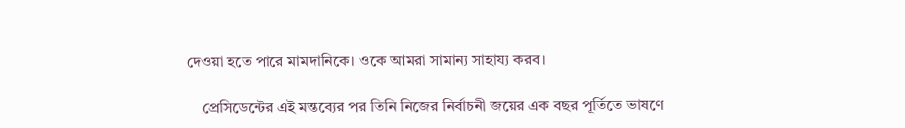দেওয়া হতে পারে মামদানিকে। ওকে আমরা সামান্য সাহায্য করব।

    প্রেসিডেন্টের এই মন্তব্যের পর তিনি নিজের নির্বাচনী জয়ের এক বছর পূর্তিতে ভাষণে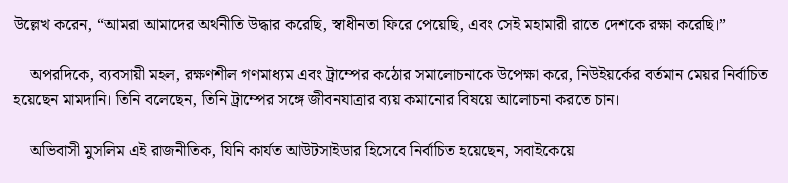উল্লেখ করেন, “আমরা আমাদের অর্থনীতি উদ্ধার করেছি, স্বাধীনতা ফিরে পেয়েছি, এবং সেই মহামারী রাতে দেশকে রক্ষা করেছি।”

    অপরদিকে, ব্যবসায়ী মহল, রক্ষণশীল গণমাধ্যম এবং ট্রাম্পের কঠোর সমালোচনাকে উপেক্ষা করে, নিউইয়র্কের বর্তমান মেয়র নির্বাচিত হয়েছেন মামদানি। তিনি বলেছেন, তিনি ট্রাম্পের সঙ্গে জীবনযাত্রার ব্যয় কমানোর বিষয়ে আলোচনা করতে চান।

    অভিবাসী মুসলিম এই রাজনীতিক, যিনি কার্যত আউটসাইডার হিসেবে নির্বাচিত হয়েছেন, সবাইকেয়ে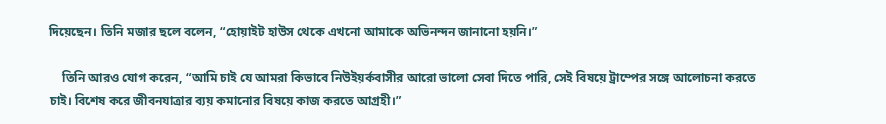দিয়েছেন। তিনি মজার ছলে বলেন, “হোয়াইট হাউস থেকে এখনো আমাকে অভিনন্দন জানানো হয়নি।”

    তিনি আরও যোগ করেন, “আমি চাই যে আমরা কিভাবে নিউইয়র্কবাসীর আরো ভালো সেবা দিতে পারি, সেই বিষয়ে ট্রাম্পের সঙ্গে আলোচনা করতে চাই। বিশেষ করে জীবনযাত্রার ব্যয় কমানোর বিষয়ে কাজ করতে আগ্রহী।”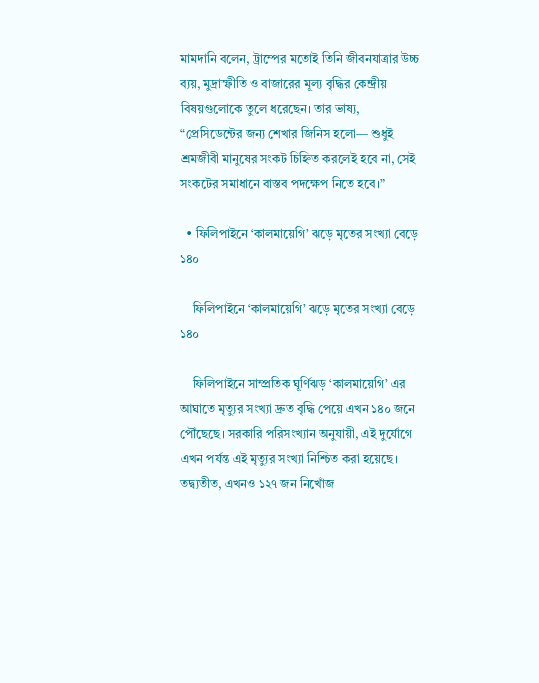মামদানি বলেন, ট্রাম্পের মতোই তিনি জীবনযাত্রার উচ্চ ব্যয়, মুদ্রাস্ফীতি ও বাজারের মূল্য বৃদ্ধির কেন্দ্রীয় বিষয়গুলোকে তুলে ধরেছেন। তার ভাষ্য, “প্রেসিডেন্টের জন্য শেখার জিনিস হলো— শুধুই শ্রমজীবী মানুষের সংকট চিহ্নিত করলেই হবে না, সেই সংকটের সমাধানে বাস্তব পদক্ষেপ নিতে হবে।”

  • ফিলিপাইনে ‘কালমায়েগি’ ঝড়ে মৃতের সংখ্যা বেড়ে ১৪০

    ফিলিপাইনে ‘কালমায়েগি’ ঝড়ে মৃতের সংখ্যা বেড়ে ১৪০

    ফিলিপাইনে সাম্প্রতিক ঘূর্ণিঝড় ‘কালমায়েগি’ এর আঘাতে মৃত্যুর সংখ্যা দ্রুত বৃদ্ধি পেয়ে এখন ১৪০ জনে পৌঁছেছে। সরকারি পরিসংখ্যান অনুযায়ী, এই দুর্যোগে এখন পর্যন্ত এই মৃত্যুর সংখ্যা নিশ্চিত করা হয়েছে। তদ্ব্যতীত, এখনও ১২৭ জন নিখোঁজ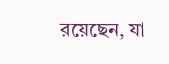রয়েছেন, যা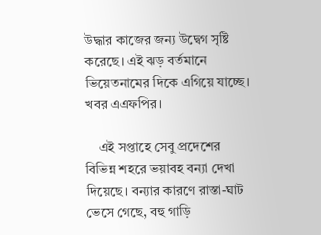উদ্ধার কাজের জন্য উদ্বেগ সৃষ্টি করেছে। এই ঝড় বর্তমানে ভিয়েতনামের দিকে এগিয়ে যাচ্ছে। খবর এএফপির।

    এই সপ্তাহে সেবু প্রদেশের বিভিন্ন শহরে ভয়াবহ বন্যা দেখা দিয়েছে। বন্যার কারণে রাস্তা-ঘাট ভেসে গেছে, বহু গাড়ি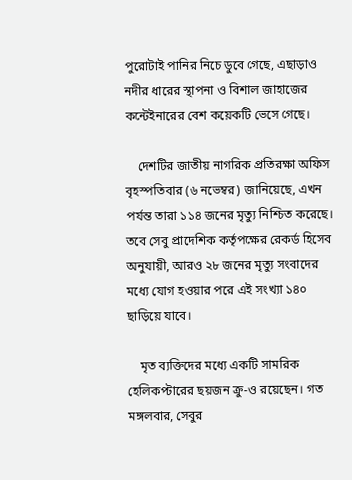পুরোটাই পানির নিচে ডুবে গেছে, এছাড়াও নদীর ধারের স্থাপনা ও বিশাল জাহাজের কন্টেইনারের বেশ কয়েকটি ভেসে গেছে।

    দেশটির জাতীয় নাগরিক প্রতিরক্ষা অফিস বৃহস্পতিবার (৬ নভেম্বর) জানিয়েছে, এখন পর্যন্ত তারা ১১৪ জনের মৃত্যু নিশ্চিত করেছে। তবে সেবু প্রাদেশিক কর্তৃপক্ষের রেকর্ড হিসেব অনুযায়ী, আরও ২৮ জনের মৃত্যু সংবাদের মধ্যে যোগ হওয়ার পরে এই সংখ্যা ১৪০ ছাড়িয়ে যাবে।

    মৃত ব্যক্তিদের মধ্যে একটি সামরিক হেলিকপ্টারের ছয়জন ক্রু-ও রয়েছেন। গত মঙ্গলবার, সেবুর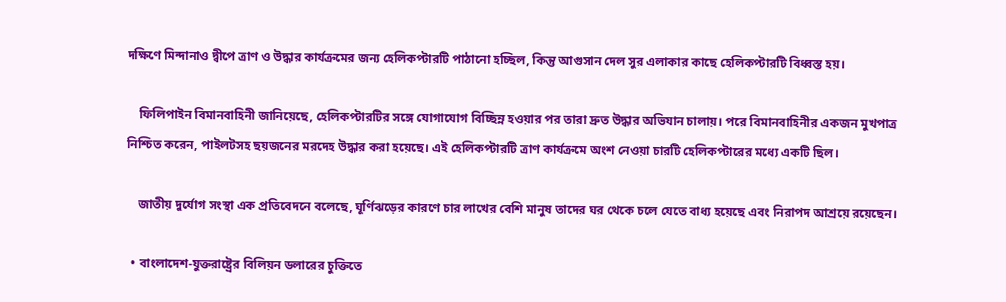দক্ষিণে মিন্দানাও দ্বীপে ত্রাণ ও উদ্ধার কার্যক্রমের জন্য হেলিকপ্টারটি পাঠানো হচ্ছিল, কিন্তু আগুসান দেল সুর এলাকার কাছে হেলিকপ্টারটি বিধ্বস্ত হয়।

    ফিলিপাইন বিমানবাহিনী জানিয়েছে, হেলিকপ্টারটির সঙ্গে যোগাযোগ বিচ্ছিন্ন হওয়ার পর তারা দ্রুত উদ্ধার অভিযান চালায়। পরে বিমানবাহিনীর একজন মুখপাত্র নিশ্চিত করেন, পাইলটসহ ছয়জনের মরদেহ উদ্ধার করা হয়েছে। এই হেলিকপ্টারটি ত্রাণ কার্যক্রমে অংশ নেওয়া চারটি হেলিকপ্টারের মধ্যে একটি ছিল।

    জাতীয় দুর্যোগ সংস্থা এক প্রতিবেদনে বলেছে, ঘূর্ণিঝড়ের কারণে চার লাখের বেশি মানুষ তাদের ঘর থেকে চলে যেতে বাধ্য হয়েছে এবং নিরাপদ আশ্রয়ে রয়েছেন।

  • বাংলাদেশ-যুক্তরাষ্ট্রের বিলিয়ন ডলারের চুক্তিতে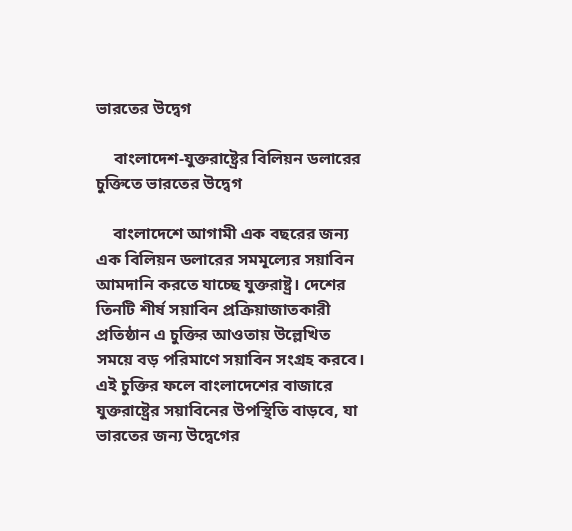ভারতের উদ্বেগ

    বাংলাদেশ-যুক্তরাষ্ট্রের বিলিয়ন ডলারের চুক্তিতে ভারতের উদ্বেগ

    বাংলাদেশে আগামী এক বছরের জন্য এক বিলিয়ন ডলারের সমমূল্যের সয়াবিন আমদানি করতে যাচ্ছে যুক্তরাষ্ট্র। দেশের তিনটি শীর্ষ সয়াবিন প্রক্রিয়াজাতকারী প্রতিষ্ঠান এ চুক্তির আওতায় উল্লেখিত সময়ে বড় পরিমাণে সয়াবিন সংগ্রহ করবে। এই চুক্তির ফলে বাংলাদেশের বাজারে যুক্তরাষ্ট্রের সয়াবিনের উপস্থিতি বাড়বে, যা ভারতের জন্য উদ্বেগের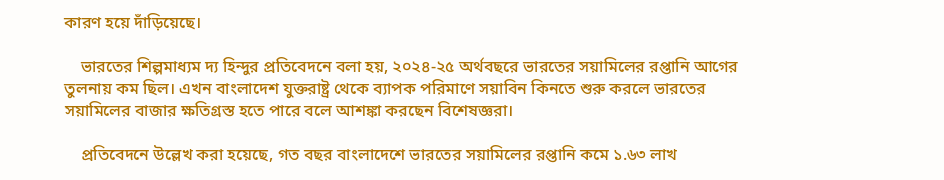কারণ হয়ে দাঁড়িয়েছে।

    ভারতের শিল্পমাধ্যম দ্য হিন্দুর প্রতিবেদনে বলা হয়, ২০২৪-২৫ অর্থবছরে ভারতের সয়ামিলের রপ্তানি আগের তুলনায় কম ছিল। এখন বাংলাদেশ যুক্তরাষ্ট্র থেকে ব্যাপক পরিমাণে সয়াবিন কিনতে শুরু করলে ভারতের সয়ামিলের বাজার ক্ষতিগ্রস্ত হতে পারে বলে আশঙ্কা করছেন বিশেষজ্ঞরা।

    প্রতিবেদনে উল্লেখ করা হয়েছে, গত বছর বাংলাদেশে ভারতের সয়ামিলের রপ্তানি কমে ১.৬৩ লাখ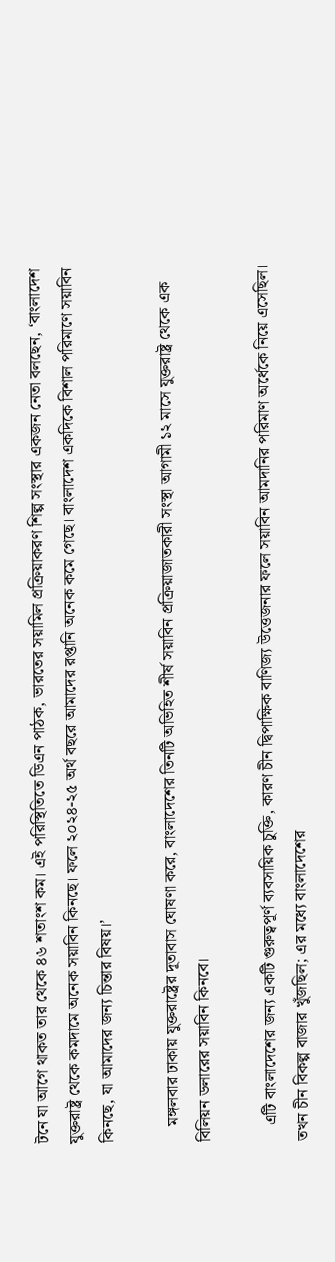টনে যা আগে থাকত তার থেকে ৪৬ শতাংশ কম। এই পরিস্থিতিতে ডিএন পাঠক, ভারতের সয়ামিল প্রক্রিয়াকরণ শিল্প সংস্থার একজন নেতা বলছেন, ‘বাংলাদেশ যুক্তরাষ্ট্র থেকে কমদামে অনেক সয়াবিন কিনছে। ফলে ২০২৪-২৫ অর্থ বছরে আমাদের রপ্তানি অনেক কমে গেছে। বাংলাদেশ একদিকে বিশাল পরিমাণে সয়াবিন কিনছে, যা আমাদের জন্য চিন্তার বিষয়।’

    মঙ্গলবার ঢাকায় যুক্তরাষ্ট্রের দূতাবাস ঘোষণা করে, বাংলাদেশের তিনটি অভিহিত শীর্ষ সয়াবিন প্রক্রিয়াজাতকারী সংস্থা আগামী ১২ মাসে যুক্তরাষ্ট্র থেকে এক বিলিয়ন ডলারের সয়াবিন কিনবে।

    এটি বাংলাদেশের জন্য একটি গুরুত্বপূর্ণ ব্যবসায়িক চুক্তি, কারণ চীন দ্বিপাক্ষিক বাণিজ্য উত্তেজনার ফলে সয়াবিন আমদানির পরিমাণ অর্ধেকে নিয়ে এসেছিল। তখন চীন বিকল্প বাজার খুঁজছিল; এর মধ্যে বাংলাদেশের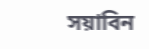সয়াবিন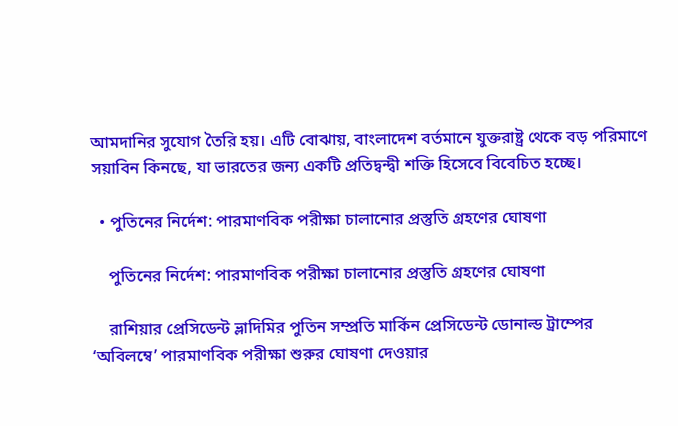আমদানির সুযোগ তৈরি হয়। এটি বোঝায়, বাংলাদেশ বর্তমানে যুক্তরাষ্ট্র থেকে বড় পরিমাণে সয়াবিন কিনছে, যা ভারতের জন্য একটি প্রতিদ্বন্দ্বী শক্তি হিসেবে বিবেচিত হচ্ছে।

  • পুতিনের নির্দেশ: পারমাণবিক পরীক্ষা চালানোর প্রস্তুতি গ্রহণের ঘোষণা

    পুতিনের নির্দেশ: পারমাণবিক পরীক্ষা চালানোর প্রস্তুতি গ্রহণের ঘোষণা

    রাশিয়ার প্রেসিডেন্ট ভ্লাদিমির পুতিন সম্প্রতি মার্কিন প্রেসিডেন্ট ডোনাল্ড ট্রাম্পের ‘অবিলম্বে’ পারমাণবিক পরীক্ষা শুরুর ঘোষণা দেওয়ার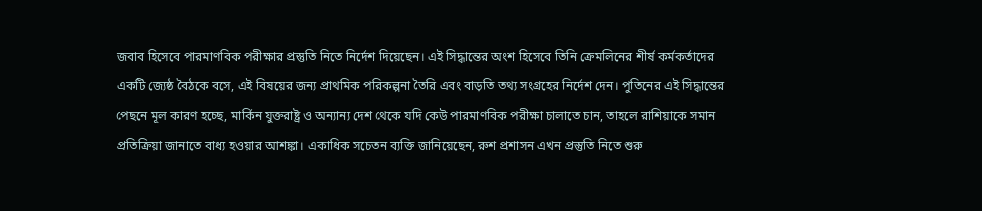জবাব হিসেবে পারমাণবিক পরীক্ষার প্রস্তুতি নিতে নির্দেশ দিয়েছেন। এই সিদ্ধান্তের অংশ হিসেবে তিনি ক্রেমলিনের শীর্ষ কর্মকর্তাদের একটি জ্যেষ্ঠ বৈঠকে বসে, এই বিষয়ের জন্য প্রাথমিক পরিকল্পনা তৈরি এবং বাড়তি তথ্য সংগ্রহের নির্দেশ দেন। পুতিনের এই সিদ্ধান্তের পেছনে মূল কারণ হচ্ছে, মার্কিন যুক্তরাষ্ট্র ও অন্যান্য দেশ থেকে যদি কেউ পারমাণবিক পরীক্ষা চালাতে চান, তাহলে রাশিয়াকে সমান প্রতিক্রিয়া জানাতে বাধ্য হওয়ার আশঙ্কা। একাধিক সচেতন ব্যক্তি জানিয়েছেন, রুশ প্রশাসন এখন প্রস্তুতি নিতে শুরু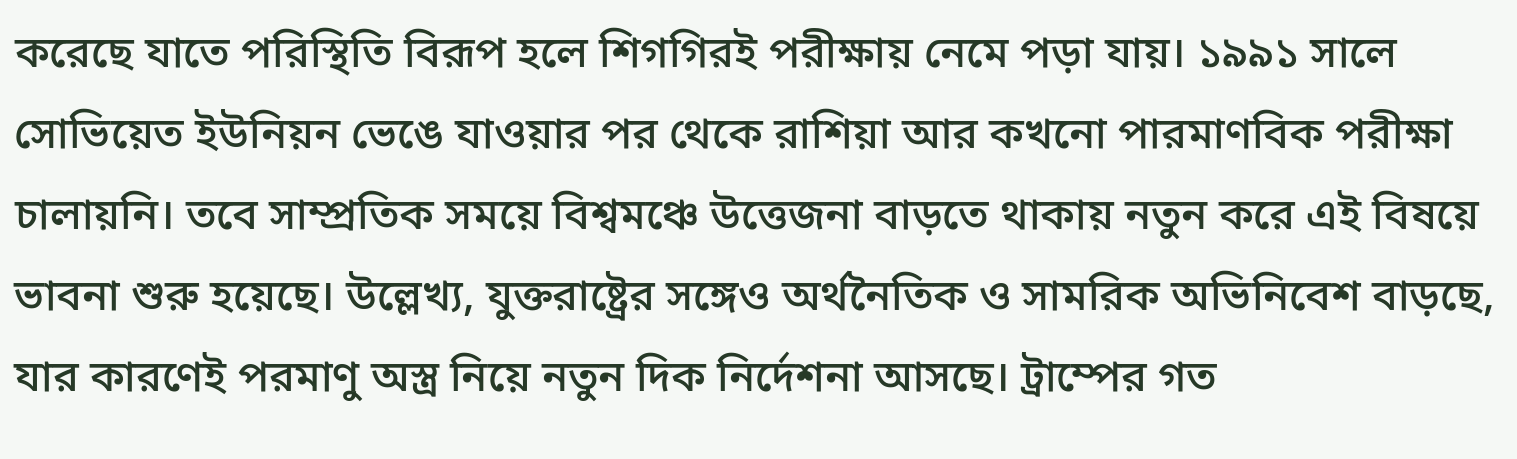করেছে যাতে পরিস্থিতি বিরূপ হলে শিগগিরই পরীক্ষায় নেমে পড়া যায়। ১৯৯১ সালে সোভিয়েত ইউনিয়ন ভেঙে যাওয়ার পর থেকে রাশিয়া আর কখনো পারমাণবিক পরীক্ষা চালায়নি। তবে সাম্প্রতিক সময়ে বিশ্বমঞ্চে উত্তেজনা বাড়তে থাকায় নতুন করে এই বিষয়ে ভাবনা শুরু হয়েছে। উল্লেখ্য, যুক্তরাষ্ট্রের সঙ্গেও অর্থনৈতিক ও সামরিক অভিনিবেশ বাড়ছে, যার কারণেই পরমাণু অস্ত্র নিয়ে নতুন দিক নির্দেশনা আসছে। ট্রাম্পের গত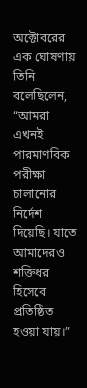অক্টোবরের এক ঘোষণায় তিনি বলেছিলেন, “আমরা এখনই পারমাণবিক পরীক্ষা চালানোর নির্দেশ দিয়েছি। যাতে আমাদেরও শক্তিধর হিসেবে প্রতিষ্ঠিত হওয়া যায়।”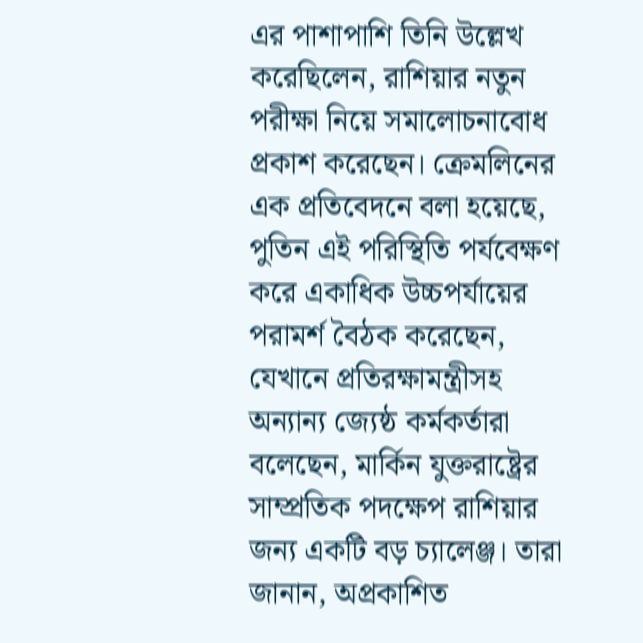এর পাশাপাশি তিনি উল্লেখ করেছিলেন, রাশিয়ার নতুন পরীক্ষা নিয়ে সমালোচনাবোধ প্রকাশ করেছেন। ক্রেমলিনের এক প্রতিবেদনে বলা হয়েছে, পুতিন এই পরিস্থিতি পর্যবেক্ষণ করে একাধিক উচ্চপর্যায়ের পরামর্শ বৈঠক করেছেন, যেখানে প্রতিরক্ষামন্ত্রীসহ অন্যান্য জ্যেষ্ঠ কর্মকর্তারা বলেছেন, মার্কিন যুক্তরাষ্ট্রের সাম্প্রতিক পদক্ষেপ রাশিয়ার জন্য একটি বড় চ্যালেঞ্জ। তারা জানান, অপ্রকাশিত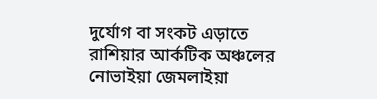দুর্যোগ বা সংকট এড়াতে রাশিয়ার আর্কটিক অঞ্চলের নোভাইয়া জেমলাইয়া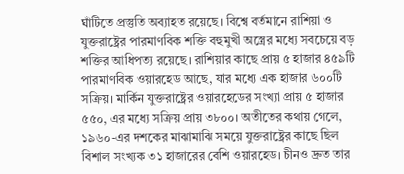ঘাঁটিতে প্রস্তুতি অব্যাহত রয়েছে। বিশ্বে বর্তমানে রাশিয়া ও যুক্তরাষ্ট্রের পারমাণবিক শক্তি বহুমুখী অস্ত্রের মধ্যে সবচেয়ে বড় শক্তির আধিপত্য রয়েছে। রাশিয়ার কাছে প্রায় ৫ হাজার ৪৫৯টি পারমাণবিক ওয়ারহেড আছে, যার মধ্যে এক হাজার ৬০০টি সক্রিয়। মার্কিন যুক্তরাষ্ট্রের ওয়ারহেডের সংখ্যা প্রায় ৫ হাজার ৫৫০, এর মধ্যে সক্রিয় প্রায় ৩৮০০। অতীতের কথায় গেলে, ১৯৬০-এর দশকের মাঝামাঝি সময়ে যুক্তরাষ্ট্রের কাছে ছিল বিশাল সংখ্যক ৩১ হাজারের বেশি ওয়ারহেড। চীনও দ্রুত তার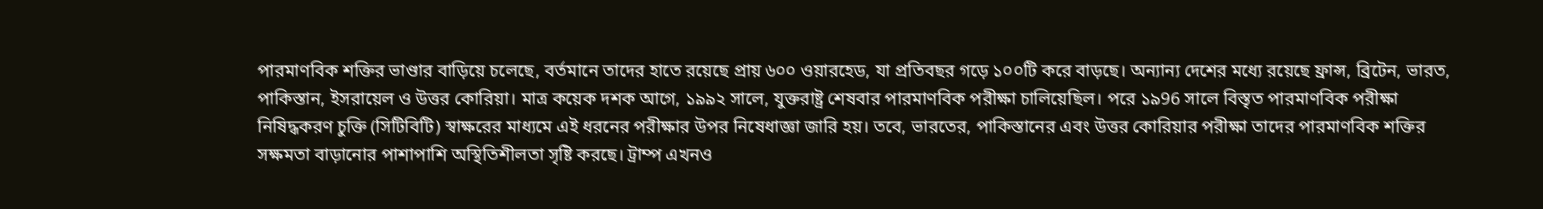পারমাণবিক শক্তির ভাণ্ডার বাড়িয়ে চলেছে, বর্তমানে তাদের হাতে রয়েছে প্রায় ৬০০ ওয়ারহেড, যা প্রতিবছর গড়ে ১০০টি করে বাড়ছে। অন্যান্য দেশের মধ্যে রয়েছে ফ্রান্স, ব্রিটেন, ভারত, পাকিস্তান, ইসরায়েল ও উত্তর কোরিয়া। মাত্র কয়েক দশক আগে, ১৯৯২ সালে, যুক্তরাষ্ট্র শেষবার পারমাণবিক পরীক্ষা চালিয়েছিল। পরে ১৯96 সালে বিস্তৃত পারমাণবিক পরীক্ষা নিষিদ্ধকরণ চুক্তি (সিটিবিটি) স্বাক্ষরের মাধ্যমে এই ধরনের পরীক্ষার উপর নিষেধাজ্ঞা জারি হয়। তবে, ভারতের, পাকিস্তানের এবং উত্তর কোরিয়ার পরীক্ষা তাদের পারমাণবিক শক্তির সক্ষমতা বাড়ানোর পাশাপাশি অস্থিতিশীলতা সৃষ্টি করছে। ট্রাম্প এখনও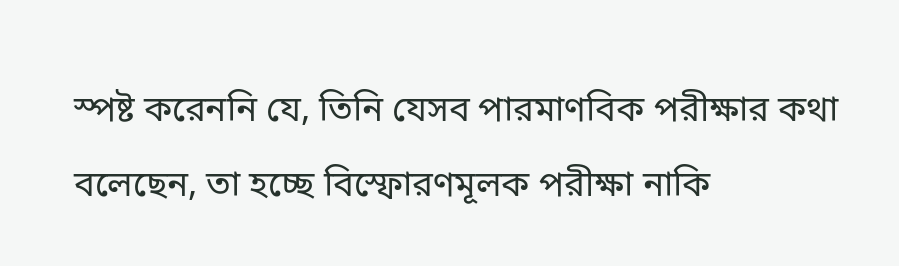স্পষ্ট করেননি যে, তিনি যেসব পারমাণবিক পরীক্ষার কথা বলেছেন, তা হচ্ছে বিস্ফোরণমূলক পরীক্ষা নাকি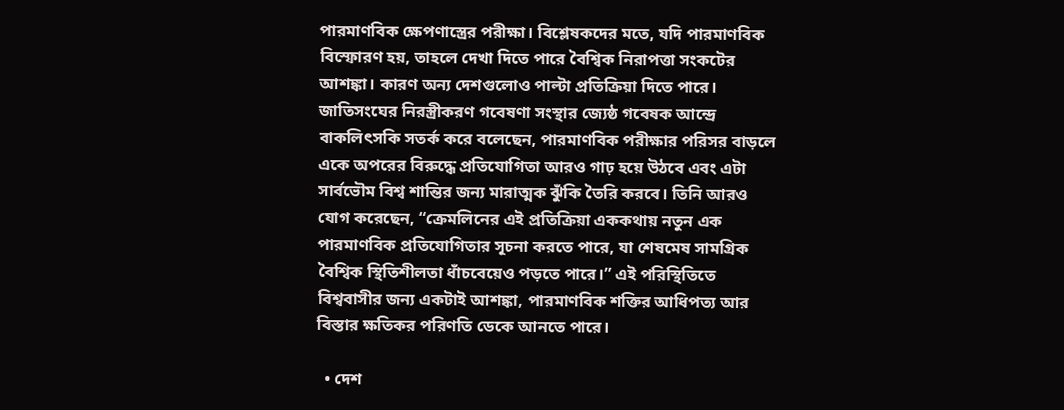পারমাণবিক ক্ষেপণাস্ত্রের পরীক্ষা। বিশ্লেষকদের মতে, যদি পারমাণবিক বিস্ফোরণ হয়, তাহলে দেখা দিতে পারে বৈশ্বিক নিরাপত্তা সংকটের আশঙ্কা। কারণ অন্য দেশগুলোও পাল্টা প্রতিক্রিয়া দিতে পারে। জাতিসংঘের নিরস্ত্রীকরণ গবেষণা সংস্থার জ্যেষ্ঠ গবেষক আন্দ্রে বাকলিৎসকি সতর্ক করে বলেছেন, পারমাণবিক পরীক্ষার পরিসর বাড়লে একে অপরের বিরুদ্ধে প্রতিযোগিতা আরও গাঢ় হয়ে উঠবে এবং এটা সার্বভৌম বিশ্ব শান্তির জন্য মারাত্মক ঝুঁকি তৈরি করবে। তিনি আরও যোগ করেছেন, “ক্রেমলিনের এই প্রতিক্রিয়া এককথায় নতুন এক পারমাণবিক প্রতিযোগিতার সূচনা করতে পারে, যা শেষমেষ সামগ্রিক বৈশ্বিক স্থিতিশীলতা ধাঁচবেয়েও পড়তে পারে।” এই পরিস্থিতিতে বিশ্ববাসীর জন্য একটাই আশঙ্কা, পারমাণবিক শক্তির আধিপত্য আর বিস্তার ক্ষতিকর পরিণতি ডেকে আনতে পারে।

  • দেশ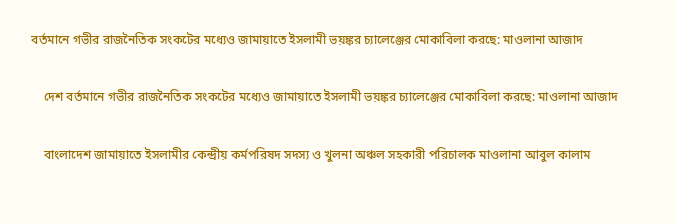বর্তমানে গভীর রাজনৈতিক সংকটের মধ্যেও জামায়াতে ইসলামী ভয়ঙ্কর চ্যালেঞ্জের মোকাবিলা করছে: মাওলানা আজাদ

    দেশ বর্তমানে গভীর রাজনৈতিক সংকটের মধ্যেও জামায়াতে ইসলামী ভয়ঙ্কর চ্যালেঞ্জের মোকাবিলা করছে: মাওলানা আজাদ

    বাংলাদেশ জামায়াতে ইসলামীর কেন্দ্রীয় কর্মপরিষদ সদস্য ও খুলনা অঞ্চল সহকারী পরিচালক মাওলানা আবুল কালাম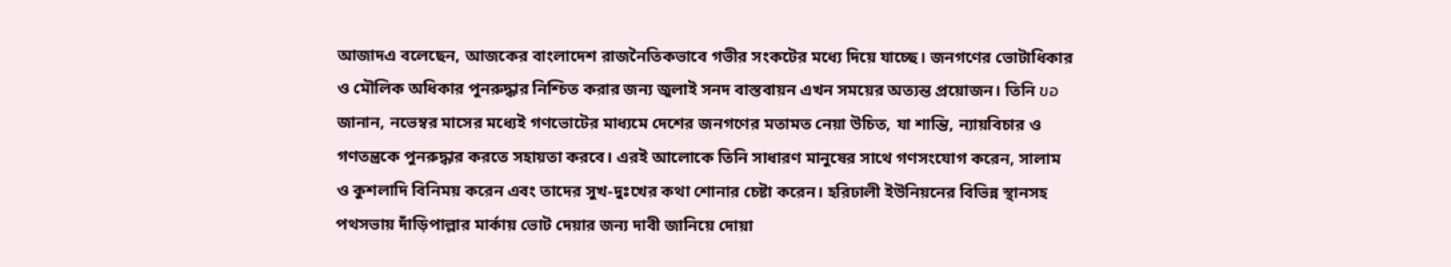আজাদএ বলেছেন, আজকের বাংলাদেশ রাজনৈতিকভাবে গভীর সংকটের মধ্যে দিয়ে যাচ্ছে। জনগণের ভোটাধিকার ও মৌলিক অধিকার পুনরুদ্ধার নিশ্চিত করার জন্য জুলাই সনদ বাস্তবায়ন এখন সময়ের অত্যন্ত প্রয়োজন। তিনি ขอ জানান, নভেম্বর মাসের মধ্যেই গণভোটের মাধ্যমে দেশের জনগণের মতামত নেয়া উচিত, যা শান্তি, ন্যায়বিচার ও গণতন্ত্রকে পুনরুদ্ধার করতে সহায়তা করবে। এরই আলোকে তিনি সাধারণ মানুষের সাথে গণসংযোগ করেন, সালাম ও কুশলাদি বিনিময় করেন এবং তাদের সুখ-দুঃখের কথা শোনার চেষ্টা করেন। হরিঢালী ইউনিয়নের বিভিন্ন স্থানসহ পথসভায় দাঁড়িপাল্লার মার্কায় ভোট দেয়ার জন্য দাবী জানিয়ে দোয়া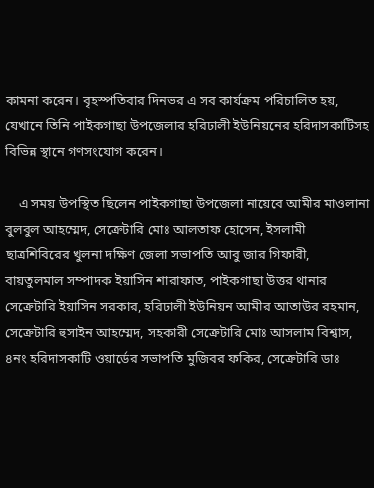কামনা করেন। বৃহস্পতিবার দিনভর এ সব কার্যক্রম পরিচালিত হয়, যেখানে তিনি পাইকগাছা উপজেলার হরিঢালী ইউনিয়নের হরিদাসকাটিসহ বিভিন্ন স্থানে গণসংযোগ করেন।

    এ সময় উপস্থিত ছিলেন পাইকগাছা উপজেলা নায়েবে আমীর মাওলানা বুলবুল আহম্মেদ, সেক্রেটারি মোঃ আলতাফ হোসেন, ইসলামী ছাত্রশিবিরের খুলনা দক্ষিণ জেলা সভাপতি আবু জার গিফারী, বায়তুলমাল সম্পাদক ইয়াসিন শারাফাত, পাইকগাছা উত্তর থানার সেক্রেটারি ইয়াসিন সরকার, হরিঢালী ইউনিয়ন আমীর আতাউর রহমান, সেক্রেটারি হুসাইন আহম্মেদ, সহকারী সেক্রেটারি মোঃ আসলাম বিশ্বাস, ৪নং হরিদাসকাটি ওয়ার্ডের সভাপতি মুজিবর ফকির, সেক্রেটারি ডাঃ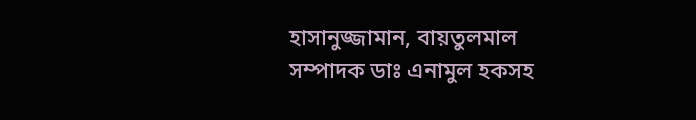হাসানুজ্জামান, বায়তুলমাল সম্পাদক ডাঃ এনামুল হকসহ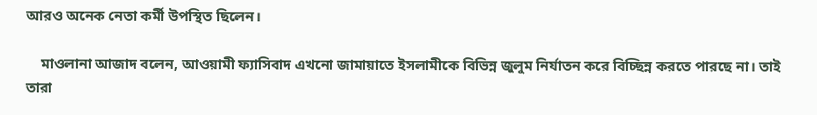আরও অনেক নেতা কর্মী উপস্থিত ছিলেন।

    মাওলানা আজাদ বলেন, আওয়ামী ফ্যাসিবাদ এখনো জামায়াতে ইসলামীকে বিভিন্ন জুলুম নির্যাতন করে বিচ্ছিন্ন করতে পারছে না। তাই তারা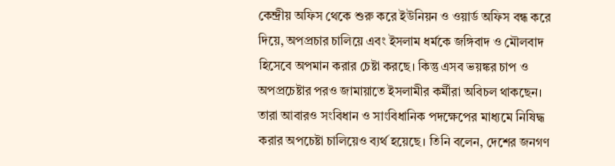কেন্দ্রীয় অফিস থেকে শুরু করে ইউনিয়ন ও ওয়ার্ড অফিস বন্ধ করে দিয়ে, অপপ্রচার চালিয়ে এবং ইসলাম ধর্মকে জঙ্গিবাদ ও মৌলবাদ হিসেবে অপমান করার চেষ্টা করছে। কিন্তু এসব ভয়ঙ্কর চাপ ও অপপ্রচেষ্টার পরও জামায়াতে ইসলামীর কর্মীরা অবিচল থাকছেন। তারা আবারও সংবিধান ও সাংবিধানিক পদক্ষেপের মাধ্যমে নিষিদ্ধ করার অপচেষ্টা চালিয়েও ব্যর্থ হয়েছে। তিনি বলেন, দেশের জনগণ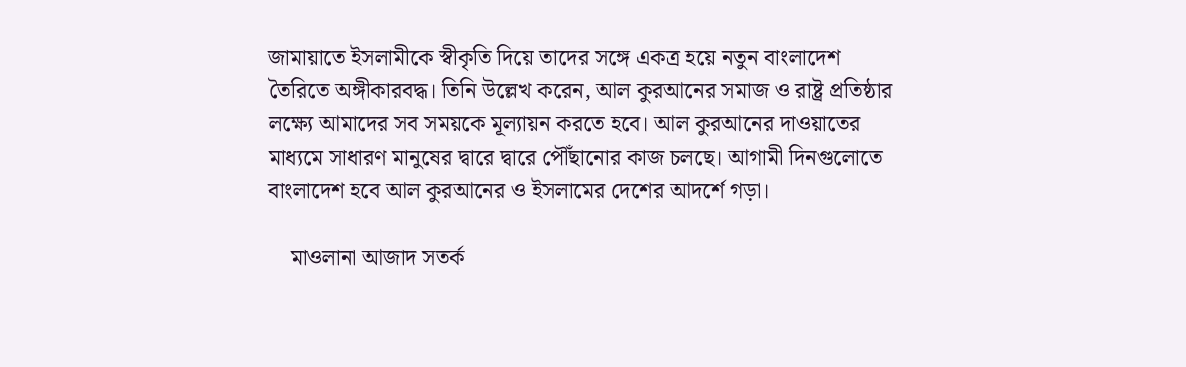জামায়াতে ইসলামীকে স্বীকৃতি দিয়ে তাদের সঙ্গে একত্র হয়ে নতুন বাংলাদেশ তৈরিতে অঙ্গীকারবদ্ধ। তিনি উল্লেখ করেন, আল কুরআনের সমাজ ও রাষ্ট্র প্রতিষ্ঠার লক্ষ্যে আমাদের সব সময়কে মূল্যায়ন করতে হবে। আল কুরআনের দাওয়াতের মাধ্যমে সাধারণ মানুষের দ্বারে দ্বারে পৌঁছানোর কাজ চলছে। আগামী দিনগুলোতে বাংলাদেশ হবে আল কুরআনের ও ইসলামের দেশের আদর্শে গড়া।

    মাওলানা আজাদ সতর্ক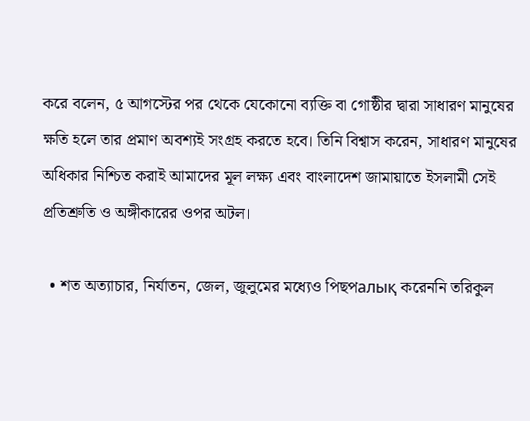করে বলেন, ৫ আগস্টের পর থেকে যেকোনো ব্যক্তি বা গোষ্ঠীর দ্বারা সাধারণ মানুষের ক্ষতি হলে তার প্রমাণ অবশ্যই সংগ্রহ করতে হবে। তিনি বিশ্বাস করেন, সাধারণ মানুষের অধিকার নিশ্চিত করাই আমাদের মূল লক্ষ্য এবং বাংলাদেশ জামায়াতে ইসলামী সেই প্রতিশ্রুতি ও অঙ্গীকারের ওপর অটল।

  • শত অত্যাচার, নির্যাতন, জেল, জুলুমের মধ্যেও পিছপалық করেননি তরিকুল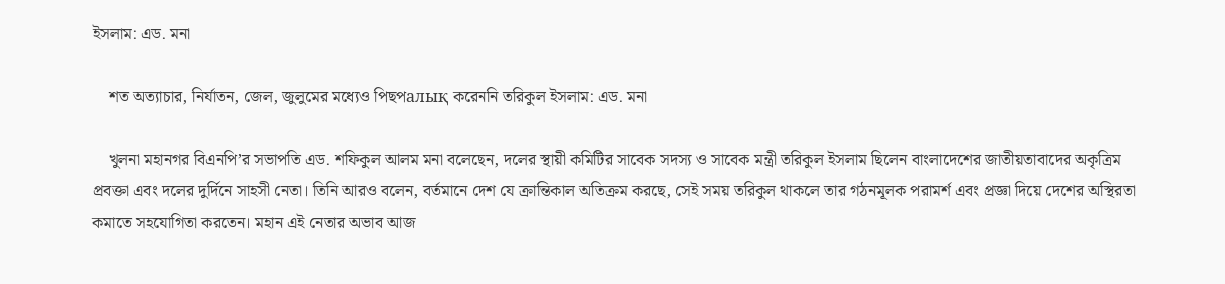ইসলাম: এড. মনা

    শত অত্যাচার, নির্যাতন, জেল, জুলুমের মধ্যেও পিছপалық করেননি তরিকুল ইসলাম: এড. মনা

    খুলনা মহানগর বিএনপি’র সভাপতি এড. শফিকুল আলম মনা বলেছেন, দলের স্থায়ী কমিটির সাবেক সদস্য ও সাবেক মন্ত্রী তরিকুল ইসলাম ছিলেন বাংলাদেশের জাতীয়তাবাদের অকৃত্রিম প্রবক্তা এবং দলের দুর্দিনে সাহসী নেতা। তিনি আরও বলেন, বর্তমানে দেশ যে ক্রান্তিকাল অতিক্রম করছে, সেই সময় তরিকুল থাকলে তার গঠনমূলক পরামর্শ এবং প্রজ্ঞা দিয়ে দেশের অস্থিরতা কমাতে সহযোগিতা করতেন। মহান এই নেতার অভাব আজ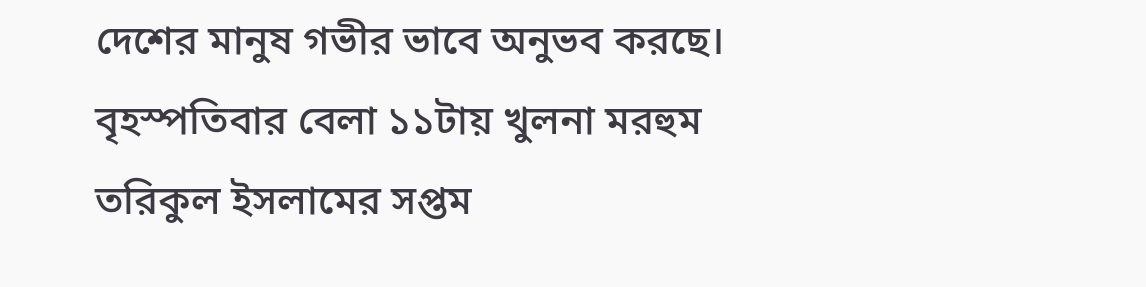দেশের মানুষ গভীর ভাবে অনুভব করছে। বৃহস্পতিবার বেলা ১১টায় খুলনা মরহুম তরিকুল ইসলামের সপ্তম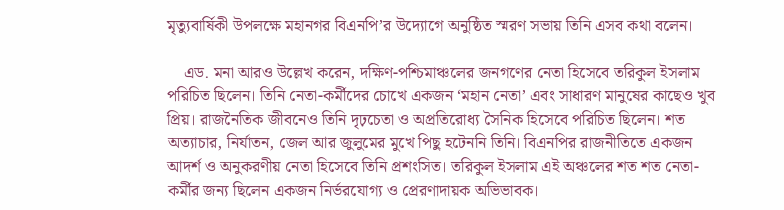মৃত্যুবার্ষিকী উপলক্ষে মহানগর বিএনপি’র উদ্যোগে অনুষ্ঠিত স্মরণ সভায় তিনি এসব কথা বলেন।

    এড. মনা আরও উল্লেখ করেন, দক্ষিণ-পশ্চিমাঞ্চলের জনগণের নেতা হিসেবে তরিকুল ইসলাম পরিচিত ছিলেন। তিনি নেতা-কর্মীদের চোখে একজন ‘মহান নেতা’ এবং সাধারণ মানুষের কাছেও খুব প্রিয়। রাজনৈতিক জীবনেও তিনি দৃঢ়চেতা ও অপ্রতিরোধ্য সৈনিক হিসেবে পরিচিত ছিলেন। শত অত্যাচার, নির্যাতন, জেল আর জুলুমের মুখে পিছু হটেননি তিনি। বিএনপির রাজনীতিতে একজন আদর্শ ও অনুকরণীয় নেতা হিসেবে তিনি প্রশংসিত। তরিকুল ইসলাম এই অঞ্চলের শত শত নেতা-কর্মীর জন্য ছিলেন একজন নির্ভরযোগ্য ও প্রেরণাদায়ক অভিভাবক।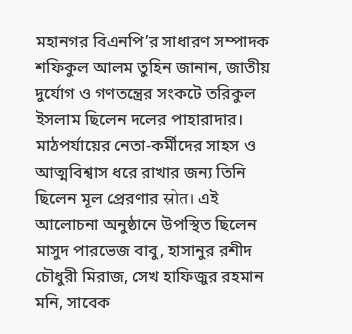মহানগর বিএনপি’র সাধারণ সম্পাদক শফিকুল আলম তুহিন জানান, জাতীয় দুর্যোগ ও গণতন্ত্রের সংকটে তরিকুল ইসলাম ছিলেন দলের পাহারাদার। মাঠপর্যায়ের নেতা-কর্মীদের সাহস ও আত্মবিশ্বাস ধরে রাখার জন্য তিনি ছিলেন মূল প্রেরণার स्रोत। এই আলোচনা অনুষ্ঠানে উপস্থিত ছিলেন মাসুদ পারভেজ বাবু, হাসানুর রশীদ চৌধুরী মিরাজ, সেখ হাফিজুর রহমান মনি, সাবেক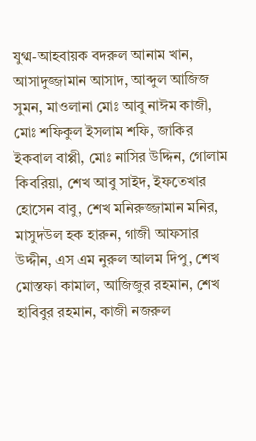যুগ্ম-আহবায়ক বদরুল আনাম খান, আসাদুজ্জামান আসাদ, আব্দুল আজিজ সুমন, মাওলানা মোঃ আবু নাঈম কাজী, মোঃ শফিকুল ইসলাম শফি, জাকির ইকবাল বাপ্পী, মোঃ নাসির উদ্দিন, গোলাম কিবরিয়া, শেখ আবু সাইদ, ইফতেখার হোসেন বাবু, শেখ মনিরুজ্জামান মনির, মাসুদউল হক হারুন, গাজী আফসার উদ্দীন, এস এম নুরুল আলম দিপু, শেখ মোস্তফা কামাল, আজিজুর রহমান, শেখ হাবিবুর রহমান, কাজী নজরুল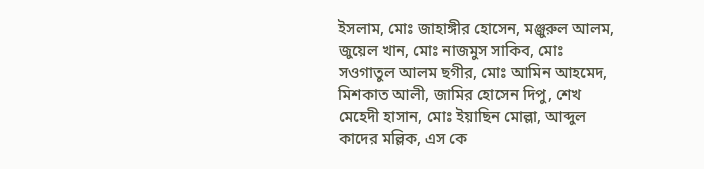ইসলাম, মোঃ জাহাঙ্গীর হোসেন, মঞ্জুরুল আলম, জুয়েল খান, মোঃ নাজমুস সাকিব, মোঃ সওগাতুল আলম ছগীর, মোঃ আমিন আহমেদ, মিশকাত আলী, জামির হোসেন দিপু, শেখ মেহেদী হাসান, মোঃ ইয়াছিন মোল্লা, আব্দুল কাদের মল্লিক, এস কে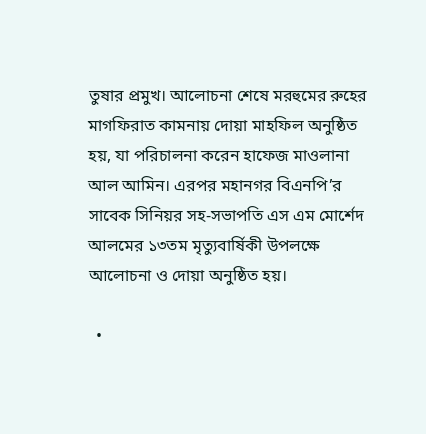তুষার প্রমুখ। আলোচনা শেষে মরহুমের রুহের মাগফিরাত কামনায় দোয়া মাহফিল অনুষ্ঠিত হয়, যা পরিচালনা করেন হাফেজ মাওলানা আল আমিন। এরপর মহানগর বিএনপি’র সাবেক সিনিয়র সহ-সভাপতি এস এম মোর্শেদ আলমের ১৩তম মৃত্যুবার্ষিকী উপলক্ষে আলোচনা ও দোয়া অনুষ্ঠিত হয়।

  •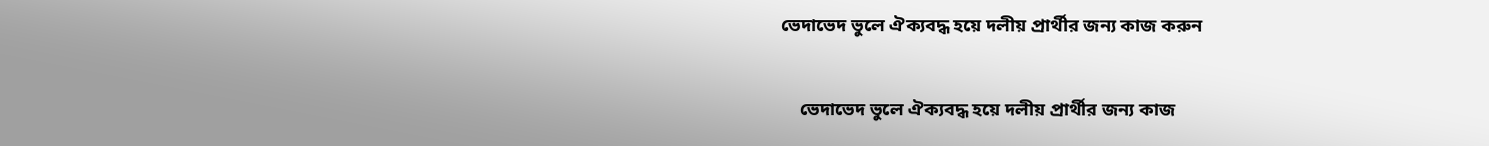ভেদাভেদ ভুলে ঐক্যবদ্ধ হয়ে দলীয় প্রার্থীর জন্য কাজ করুন

    ভেদাভেদ ভুলে ঐক্যবদ্ধ হয়ে দলীয় প্রার্থীর জন্য কাজ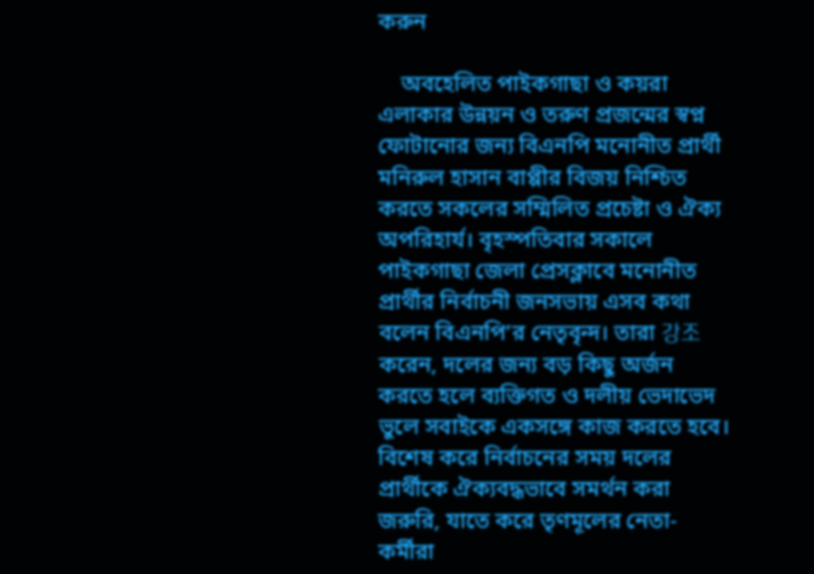করুন

    অবহেলিত পাইকগাছা ও কয়রা এলাকার উন্নয়ন ও তরুণ প্রজন্মের স্বপ্ন ফোটানোর জন্য বিএনপি মনোনীত প্রার্থী মনিরুল হাসান বাপ্পীর বিজয় নিশ্চিত করতে সকলের সম্মিলিত প্রচেষ্টা ও ঐক্য অপরিহার্য। বৃহস্পতিবার সকালে পাইকগাছা জেলা প্রেসক্লাবে মনোনীত প্রার্থীর নির্বাচনী জনসভায় এসব কথা বলেন বিএনপি’র নেতৃবৃন্দ। তারা 강조 করেন, দলের জন্য বড় কিছু অর্জন করতে হলে ব্যক্তিগত ও দলীয় ভেদাভেদ ভুলে সবাইকে একসঙ্গে কাজ করতে হবে। বিশেষ করে নির্বাচনের সময় দলের প্রার্থীকে ঐক্যবদ্ধভাবে সমর্থন করা জরুরি, যাতে করে তৃণমূলের নেতা-কর্মীরা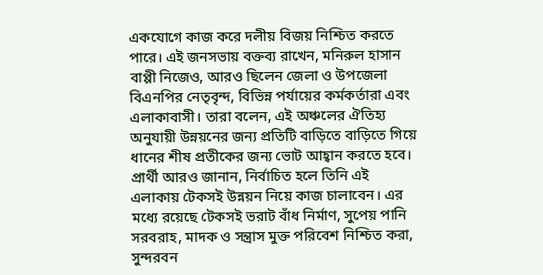একযোগে কাজ করে দলীয় বিজয় নিশ্চিত করতে পারে। এই জনসভায় বক্তব্য রাখেন, মনিরুল হাসান বাপ্পী নিজেও, আরও ছিলেন জেলা ও উপজেলা বিএনপির নেতৃবৃন্দ, বিভিন্ন পর্যায়ের কর্মকর্তারা এবং এলাকাবাসী। তারা বলেন, এই অঞ্চলের ঐতিহ্য অনুযায়ী উন্নয়নের জন্য প্রতিটি বাড়িতে বাড়িতে গিয়ে ধানের শীষ প্রতীকের জন্য ভোট আহ্বান করতে হবে। প্রার্থী আরও জানান, নির্বাচিত হলে তিনি এই এলাকায় টেকসই উন্নয়ন নিয়ে কাজ চালাবেন। এর মধ্যে রয়েছে টেকসই ভরাট বাঁধ নির্মাণ, সুপেয় পানি সরবরাহ, মাদক ও সন্ত্রাস মুক্ত পরিবেশ নিশ্চিত করা, সুন্দরবন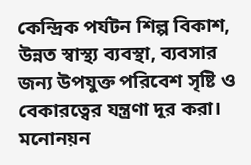কেন্দ্রিক পর্যটন শিল্প বিকাশ, উন্নত স্বাস্থ্য ব্যবস্থা, ব্যবসার জন্য উপযুক্ত পরিবেশ সৃষ্টি ও বেকারত্বের যন্ত্রণা দূর করা। মনোনয়ন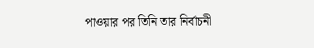পাওয়ার পর তিনি তার নির্বাচনী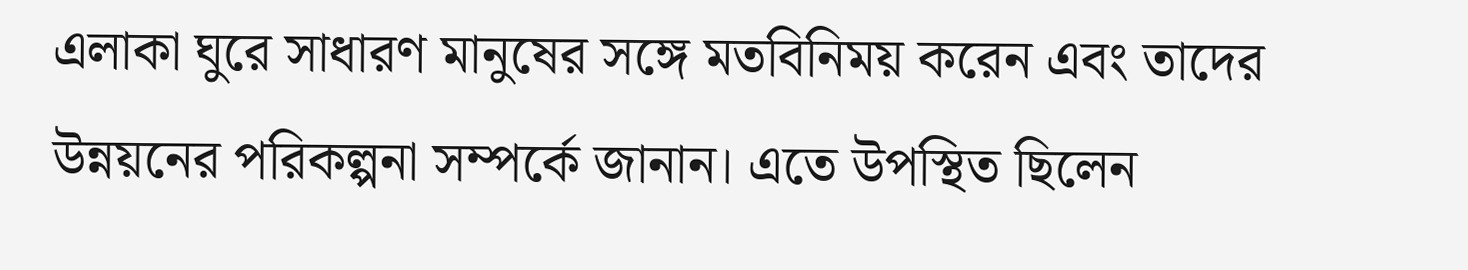এলাকা ঘুরে সাধারণ মানুষের সঙ্গে মতবিনিময় করেন এবং তাদের উন্নয়নের পরিকল্পনা সম্পর্কে জানান। এতে উপস্থিত ছিলেন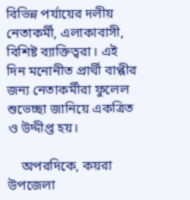বিভিন্ন পর্যায়ের দলীয় নেতাকর্মী, এলাকাবাসী, বিশিষ্ট ব্যাক্তিত্বরা। এই দিন মনোনীত প্রার্থী বাপ্পীর জন্য নেতাকর্মীরা ফুলেল শুভেচ্ছা জানিয়ে একত্রিত ও উদ্দীপ্ত হয়।

    অপরদিকে, কয়রা উপজেলা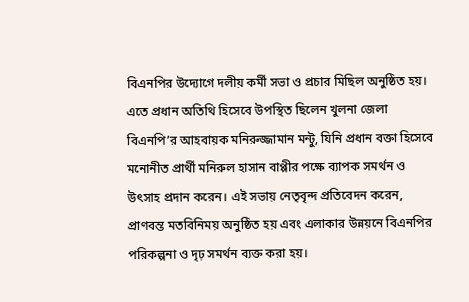বিএনপির উদ্যোগে দলীয় কর্মী সভা ও প্রচার মিছিল অনুষ্ঠিত হয়। এতে প্রধান অতিথি হিসেবে উপস্থিত ছিলেন খুলনা জেলা বিএনপি’র আহবায়ক মনিরুজ্জামান মন্টু, যিনি প্রধান বক্তা হিসেবে মনোনীত প্রার্থী মনিরুল হাসান বাপ্পীর পক্ষে ব্যাপক সমর্থন ও উৎসাহ প্রদান করেন। এই সভায় নেতৃবৃন্দ প্রতিবেদন করেন, প্রাণবন্ত মতবিনিময় অনুষ্ঠিত হয় এবং এলাকার উন্নয়নে বিএনপির পরিকল্পনা ও দৃঢ় সমর্থন ব্যক্ত করা হয়।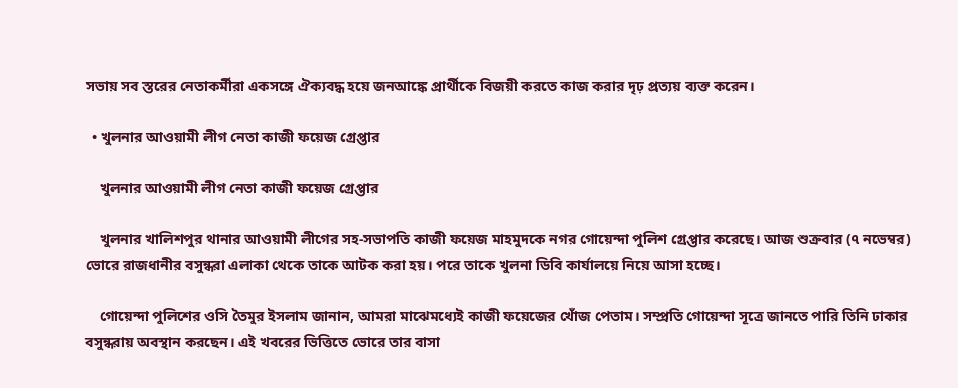সভায় সব স্তরের নেতাকর্মীরা একসঙ্গে ঐক্যবদ্ধ হয়ে জনআঙ্কে প্রার্থীকে বিজয়ী করতে কাজ করার দৃঢ় প্রত্যয় ব্যক্ত করেন।

  • খুলনার আওয়ামী লীগ নেতা কাজী ফয়েজ গ্রেপ্তার

    খুলনার আওয়ামী লীগ নেতা কাজী ফয়েজ গ্রেপ্তার

    খুলনার খালিশপুর থানার আওয়ামী লীগের সহ-সভাপতি কাজী ফয়েজ মাহমুদকে নগর গোয়েন্দা পুলিশ গ্রেপ্তার করেছে। আজ শুক্রবার (৭ নভেম্বর) ভোরে রাজধানীর বসুন্ধরা এলাকা থেকে তাকে আটক করা হয়। পরে তাকে খুলনা ডিবি কার্যালয়ে নিয়ে আসা হচ্ছে।

    গোয়েন্দা পুলিশের ওসি তৈমুর ইসলাম জানান, আমরা মাঝেমধ্যেই কাজী ফয়েজের খোঁজ পেতাম। সম্প্রতি গোয়েন্দা সূত্রে জানতে পারি তিনি ঢাকার বসুন্ধরায় অবস্থান করছেন। এই খবরের ভিত্তিতে ভোরে তার বাসা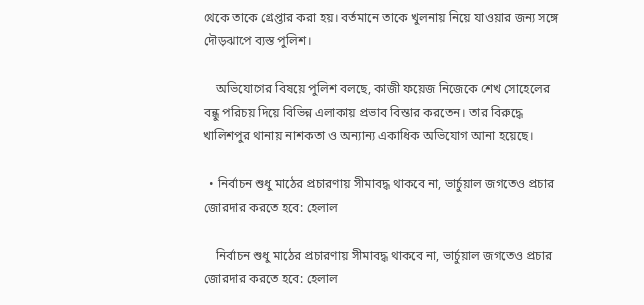থেকে তাকে গ্রেপ্তার করা হয়। বর্তমানে তাকে খুলনায় নিয়ে যাওয়ার জন্য সঙ্গে দৌড়ঝাপে ব্যস্ত পুলিশ।

    অভিযোগের বিষয়ে পুলিশ বলছে, কাজী ফয়েজ নিজেকে শেখ সোহেলের বন্ধু পরিচয় দিয়ে বিভিন্ন এলাকায় প্রভাব বিস্তার করতেন। তার বিরুদ্ধে খালিশপুর থানায় নাশকতা ও অন্যান্য একাধিক অভিযোগ আনা হয়েছে।

  • নির্বাচন শুধু মাঠের প্রচারণায় সীমাবদ্ধ থাকবে না, ভার্চুয়াল জগতেও প্রচার জোরদার করতে হবে: হেলাল

    নির্বাচন শুধু মাঠের প্রচারণায় সীমাবদ্ধ থাকবে না, ভার্চুয়াল জগতেও প্রচার জোরদার করতে হবে: হেলাল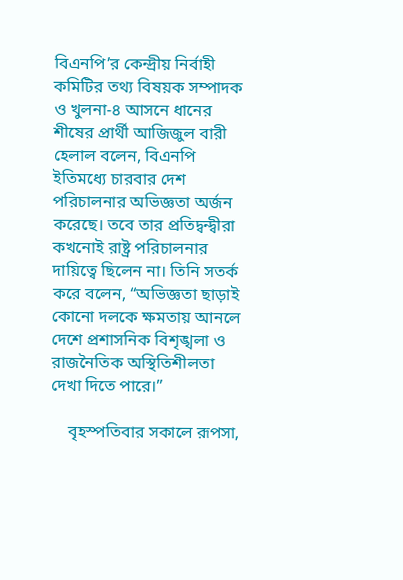বিএনপি’র কেন্দ্রীয় নির্বাহী কমিটির তথ্য বিষয়ক সম্পাদক ও খুলনা-৪ আসনে ধানের শীষের প্রার্থী আজিজুল বারী হেলাল বলেন, বিএনপি ইতিমধ্যে চারবার দেশ পরিচালনার অভিজ্ঞতা অর্জন করেছে। তবে তার প্রতিদ্বন্দ্বীরা কখনোই রাষ্ট্র পরিচালনার দায়িত্বে ছিলেন না। তিনি সতর্ক করে বলেন, “অভিজ্ঞতা ছাড়াই কোনো দলকে ক্ষমতায় আনলে দেশে প্রশাসনিক বিশৃঙ্খলা ও রাজনৈতিক অস্থিতিশীলতা দেখা দিতে পারে।”

    বৃহস্পতিবার সকালে রূপসা,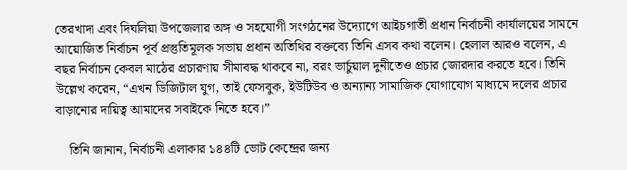তেরখাদা এবং দিঘলিয়া উপজেলার অঙ্গ ও সহযোগী সংগঠনের উদ্যোগে আইচগাতী প্রধান নির্বাচনী কার্যালয়ের সামনে আয়োজিত নির্বাচন পূর্ব প্রস্তুতিমূলক সভায় প্রধান অতিথির বক্তব্যে তিনি এসব কথা বলেন। হেলাল আরও বলেন, এ বছর নির্বাচন কেবল মাঠের প্রচারণায় সীমাবদ্ধ থাকবে না, বরং ভার্চুয়াল দুনীতেও প্রচার জোরদার করতে হবে। তিনি উল্লেখ করেন, “এখন ডিজিটাল যুগ, তাই ফেসবুক, ইউটিউব ও অন্যান্য সামাজিক যোগাযোগ মাধ্যমে দলের প্রচার বাড়ানোর দায়িত্ব আমাদের সবাইকে নিতে হবে।”

    তিনি জানান, নির্বাচনী এলাকার ১৪৪টি ভোট কেন্দ্রের জন্য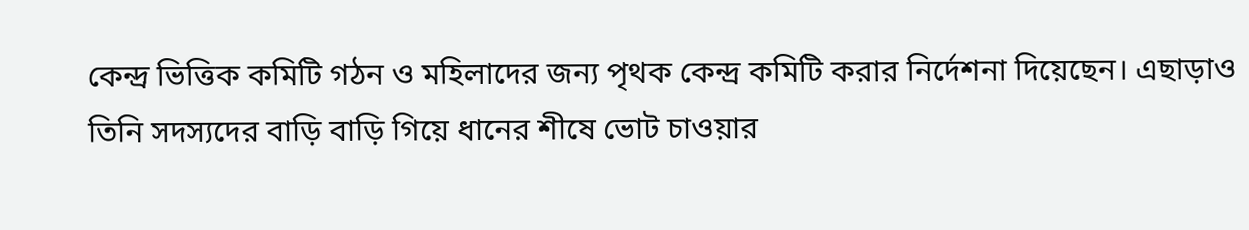কেন্দ্র ভিত্তিক কমিটি গঠন ও মহিলাদের জন্য পৃথক কেন্দ্র কমিটি করার নির্দেশনা দিয়েছেন। এছাড়াও তিনি সদস্যদের বাড়ি বাড়ি গিয়ে ধানের শীষে ভোট চাওয়ার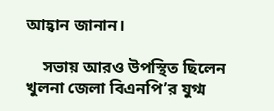আহ্বান জানান।

    সভায় আরও উপস্থিত ছিলেন খুলনা জেলা বিএনপি’র যুগ্ম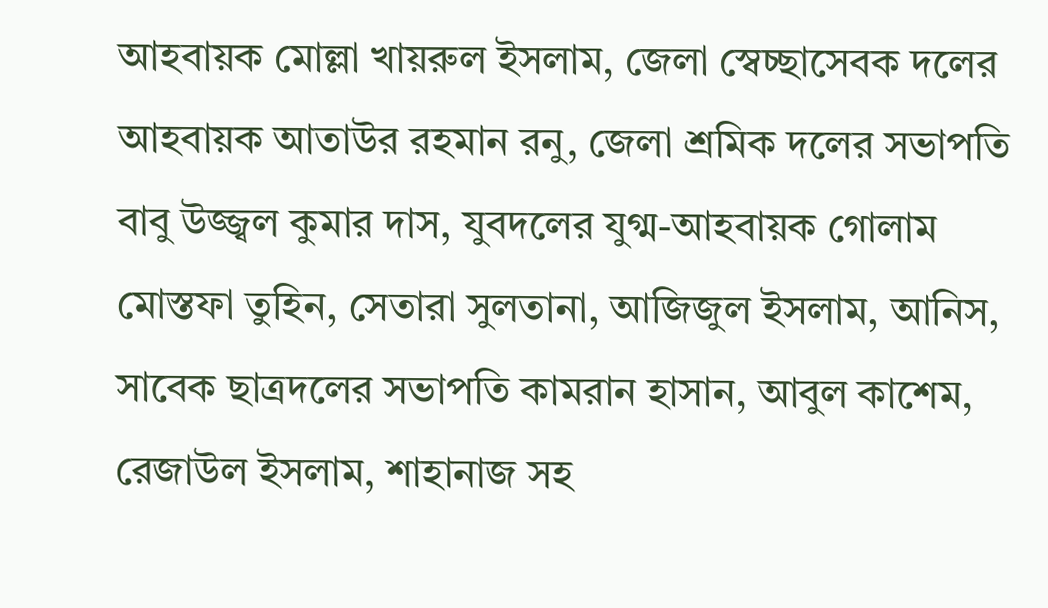আহবায়ক মোল্লা খায়রুল ইসলাম, জেলা স্বেচ্ছাসেবক দলের আহবায়ক আতাউর রহমান রনু, জেলা শ্রমিক দলের সভাপতি বাবু উজ্জ্বল কুমার দাস, যুবদলের যুগ্ম-আহবায়ক গোলাম মোস্তফা তুহিন, সেতারা সুলতানা, আজিজুল ইসলাম, আনিস, সাবেক ছাত্রদলের সভাপতি কামরান হাসান, আবুল কাশেম, রেজাউল ইসলাম, শাহানাজ সহ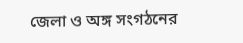জেলা ও অঙ্গ সংগঠনের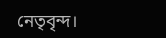নেতৃবৃন্দ।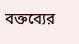বক্তব্যের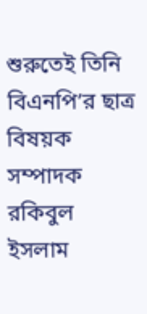শুরুতেই তিনি বিএনপি’র ছাত্র বিষয়ক সম্পাদক রকিবুল ইসলাম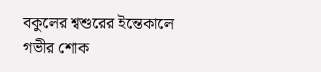বকুলের শ্বশুরের ইন্তেকালে গভীর শোক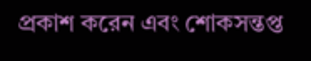প্রকাশ করেন এবং শোকসন্তপ্ত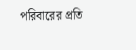পরিবারের প্রতি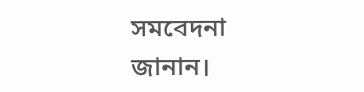সমবেদনা জানান।